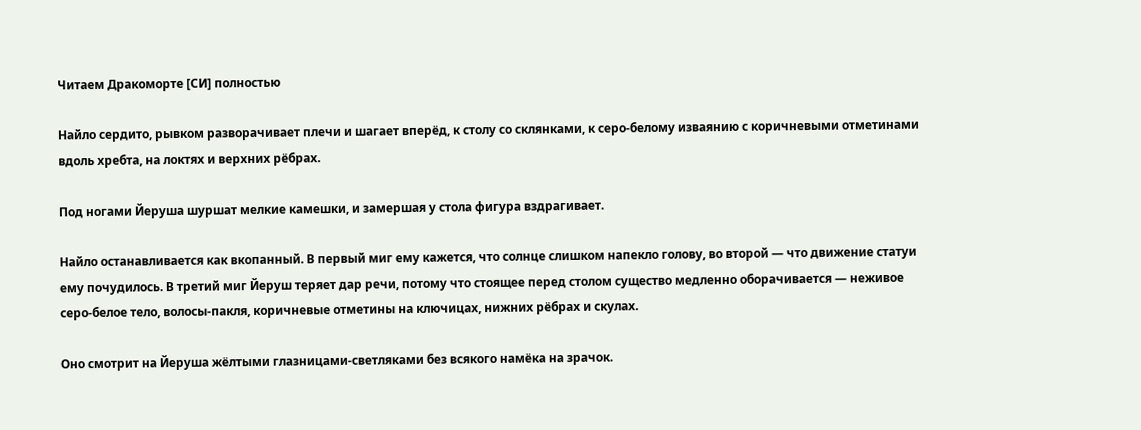Читаем Дракоморте [СИ] полностью

Найло сердито, рывком разворачивает плечи и шагает вперёд, к столу со склянками, к серо-белому изваянию с коричневыми отметинами вдоль хребта, на локтях и верхних рёбрах.

Под ногами Йеруша шуршат мелкие камешки, и замершая у стола фигура вздрагивает.

Найло останавливается как вкопанный. В первый миг ему кажется, что солнце слишком напекло голову, во второй — что движение статуи ему почудилось. В третий миг Йеруш теряет дар речи, потому что стоящее перед столом существо медленно оборачивается — неживое серо-белое тело, волосы-пакля, коричневые отметины на ключицах, нижних рёбрах и скулах.

Оно смотрит на Йеруша жёлтыми глазницами-светляками без всякого намёка на зрачок.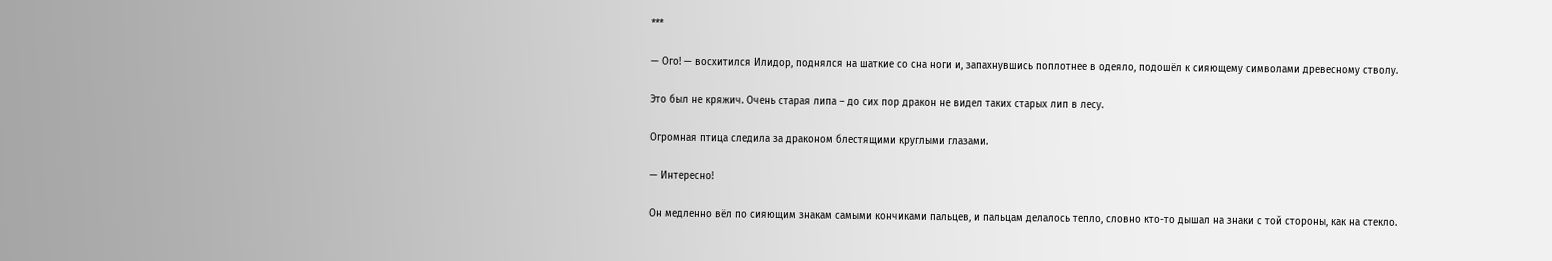***

— Ого! — восхитился Илидор, поднялся на шаткие со сна ноги и, запахнувшись поплотнее в одеяло, подошёл к сияющему символами древесному стволу.

Это был не кряжич. Очень старая липа – до сих пор дракон не видел таких старых лип в лесу.

Огромная птица следила за драконом блестящими круглыми глазами.

— Интересно!

Он медленно вёл по сияющим знакам самыми кончиками пальцев, и пальцам делалось тепло, словно кто-то дышал на знаки с той стороны, как на стекло.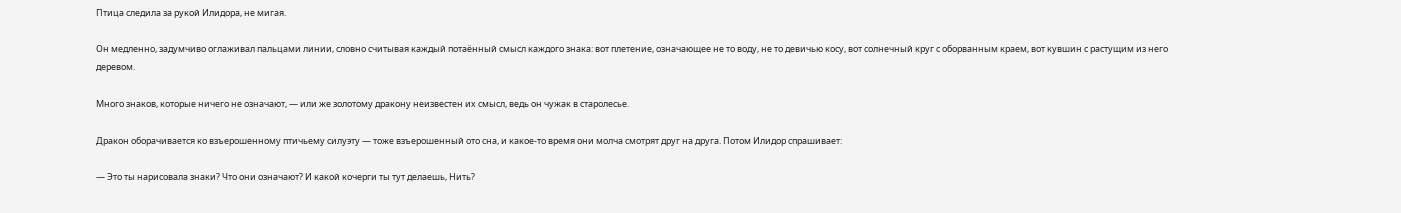Птица следила за рукой Илидора, не мигая.

Он медленно, задумчиво оглаживал пальцами линии, словно считывая каждый потаённый смысл каждого знака: вот плетение, означающее не то воду, не то девичью косу, вот солнечный круг с оборванным краем, вот кувшин с растущим из него деревом.

Много знаков, которые ничего не означают, — или же золотому дракону неизвестен их смысл, ведь он чужак в старолесье.

Дракон оборачивается ко взъерошенному птичьему силуэту — тоже взъерошенный ото сна, и какое-то время они молча смотрят друг на друга. Потом Илидор спрашивает:

— Это ты нарисовала знаки? Что они означают? И какой кочерги ты тут делаешь, Нить?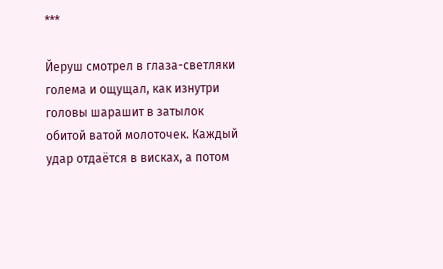***

Йеруш смотрел в глаза-светляки голема и ощущал, как изнутри головы шарашит в затылок обитой ватой молоточек. Каждый удар отдаётся в висках, а потом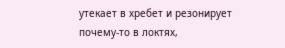утекает в хребет и резонирует почему-то в локтях,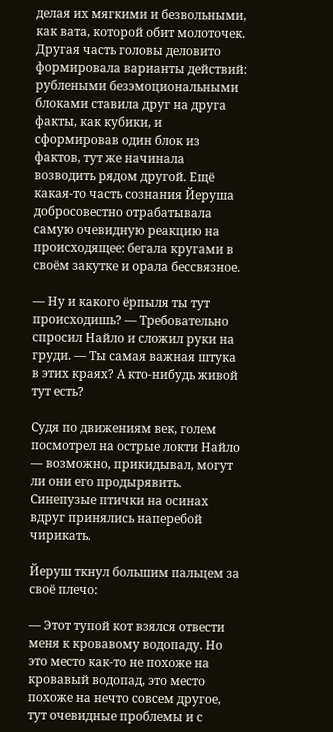делая их мягкими и безвольными, как вата, которой обит молоточек. Другая часть головы деловито формировала варианты действий: рублеными безэмоциональными блоками ставила друг на друга факты, как кубики, и сформировав один блок из фактов, тут же начинала возводить рядом другой. Ещё какая-то часть сознания Йеруша добросовестно отрабатывала самую очевидную реакцию на происходящее: бегала кругами в своём закутке и орала бессвязное.

— Ну и какого ёрпыля ты тут происходишь? — Требовательно спросил Найло и сложил руки на груди. — Ты самая важная штука в этих краях? А кто-нибудь живой тут есть?

Судя по движениям век, голем посмотрел на острые локти Найло — возможно, прикидывал, могут ли они его продырявить. Синепузые птички на осинах вдруг принялись наперебой чирикать.

Йеруш ткнул большим пальцем за своё плечо:

— Этот тупой кот взялся отвести меня к кровавому водопаду. Но это место как-то не похоже на кровавый водопад, это место похоже на нечто совсем другое, тут очевидные проблемы и с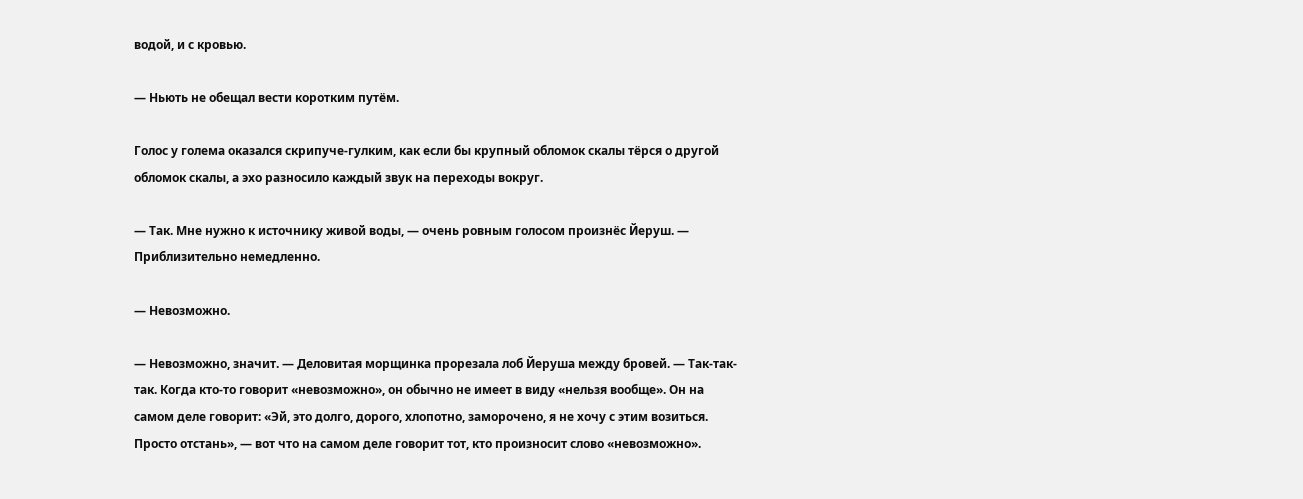водой, и с кровью.

— Ньють не обещал вести коротким путём.

Голос у голема оказался скрипуче-гулким, как если бы крупный обломок скалы тёрся о другой обломок скалы, а эхо разносило каждый звук на переходы вокруг.

— Так. Мне нужно к источнику живой воды, — очень ровным голосом произнёс Йеруш. — Приблизительно немедленно.

— Невозможно.

— Невозможно, значит. — Деловитая морщинка прорезала лоб Йеруша между бровей. — Так-так-так. Когда кто-то говорит «невозможно», он обычно не имеет в виду «нельзя вообще». Он на самом деле говорит: «Эй, это долго, дорого, хлопотно, заморочено, я не хочу с этим возиться. Просто отстань», — вот что на самом деле говорит тот, кто произносит слово «невозможно».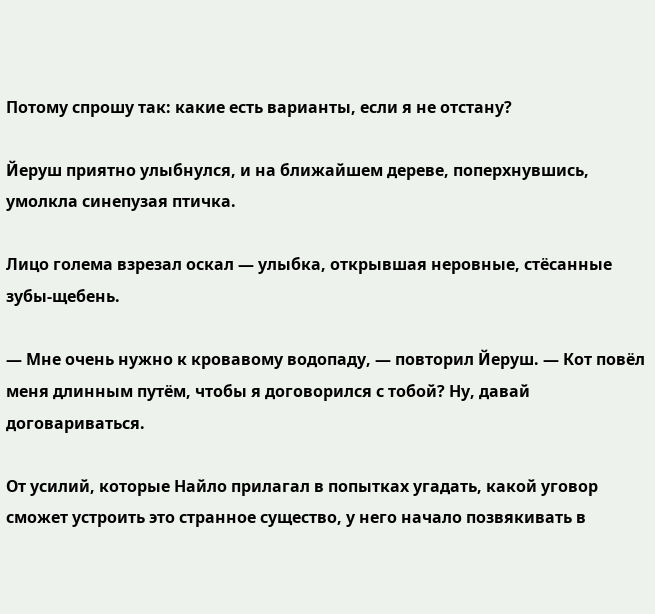Потому спрошу так: какие есть варианты, если я не отстану?

Йеруш приятно улыбнулся, и на ближайшем дереве, поперхнувшись, умолкла синепузая птичка.

Лицо голема взрезал оскал — улыбка, открывшая неровные, стёсанные зубы-щебень.

— Мне очень нужно к кровавому водопаду, — повторил Йеруш. — Кот повёл меня длинным путём, чтобы я договорился с тобой? Ну, давай договариваться.

От усилий, которые Найло прилагал в попытках угадать, какой уговор сможет устроить это странное существо, у него начало позвякивать в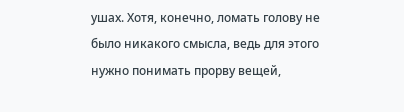ушах. Хотя, конечно, ломать голову не было никакого смысла, ведь для этого нужно понимать прорву вещей,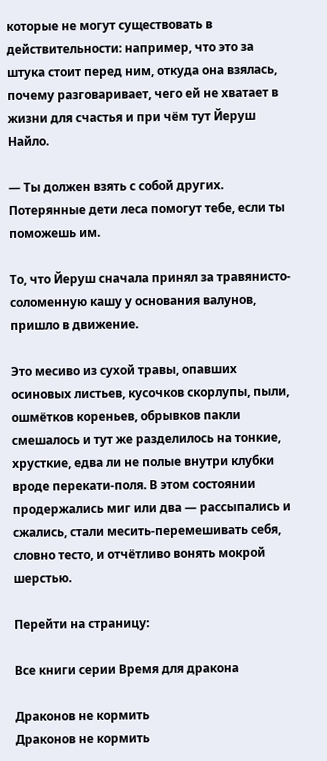которые не могут существовать в действительности: например, что это за штука стоит перед ним, откуда она взялась, почему разговаривает, чего ей не хватает в жизни для счастья и при чём тут Йеруш Найло.

— Ты должен взять с собой других. Потерянные дети леса помогут тебе, если ты поможешь им.

То, что Йеруш сначала принял за травянисто-соломенную кашу у основания валунов, пришло в движение.

Это месиво из сухой травы, опавших осиновых листьев, кусочков скорлупы, пыли, ошмётков кореньев, обрывков пакли смешалось и тут же разделилось на тонкие, хрусткие, едва ли не полые внутри клубки вроде перекати-поля. В этом состоянии продержались миг или два — рассыпались и сжались, стали месить-перемешивать себя, словно тесто, и отчётливо вонять мокрой шерстью.

Перейти на страницу:

Все книги серии Время для дракона

Драконов не кормить
Драконов не кормить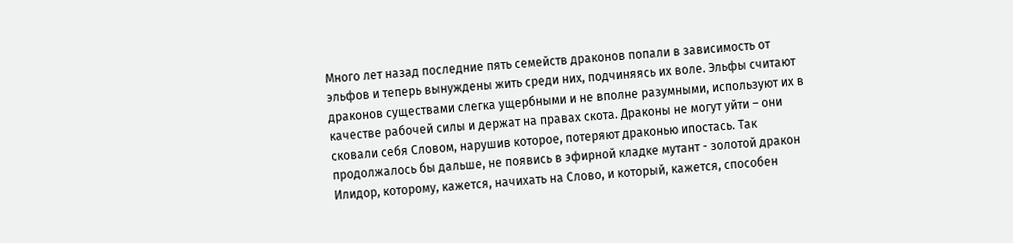Много лет назад последние пять семейств драконов попали в зависимость от эльфов и теперь вынуждены жить среди них, подчиняясь их воле. Эльфы считают драконов существами слегка ущербными и не вполне разумными, используют их в качестве рабочей силы и держат на правах скота. Драконы не могут уйти – они сковали себя Словом, нарушив которое, потеряют драконью ипостась. Так продолжалось бы дальше, не появись в эфирной кладке мутант - золотой дракон Илидор, которому, кажется, начихать на Слово, и который, кажется, способен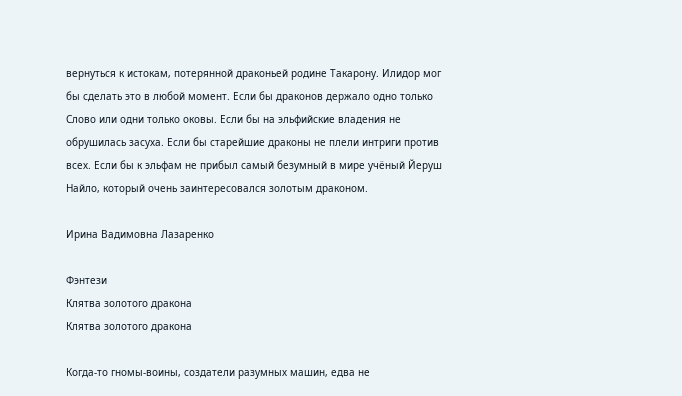вернуться к истокам, потерянной драконьей родине Такарону. Илидор мог бы сделать это в любой момент. Если бы драконов держало одно только Слово или одни только оковы. Если бы на эльфийские владения не обрушилась засуха. Если бы старейшие драконы не плели интриги против всех. Если бы к эльфам не прибыл самый безумный в мире учёный Йеруш Найло, который очень заинтересовался золотым драконом.

Ирина Вадимовна Лазаренко

Фэнтези
Клятва золотого дракона
Клятва золотого дракона

Когда-то гномы-воины, создатели разумных машин, едва не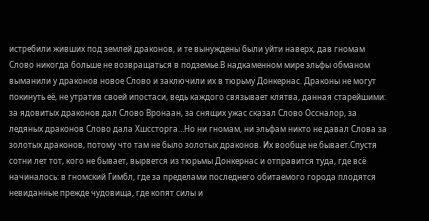истребили живших под землей драконов, и те вынуждены были уйти наверх, дав гномам Слово никогда больше не возвращаться в подземье.В надкаменном мире эльфы обманом выманили у драконов новое Слово и заключили их в тюрьму Донкернас. Драконы не могут покинуть её, не утратив своей ипостаси, ведь каждого связывает клятва, данная старейшими: за ядовитых драконов дал Слово Вронаан, за снящих ужас сказал Слово Оссналор, за ледяных драконов Слово дала Хшссторга…Но ни гномам, ни эльфам никто не давал Слова за золотых драконов, потому что там не было золотых драконов. Их вообще не бывает.Спустя сотни лет тот, кого не бывает, вырвется из тюрьмы Донкернас и отправится туда, где всё начиналось: в гномский Гимбл, где за пределами последнего обитаемого города плодятся невиданные прежде чудовища, где копят силы и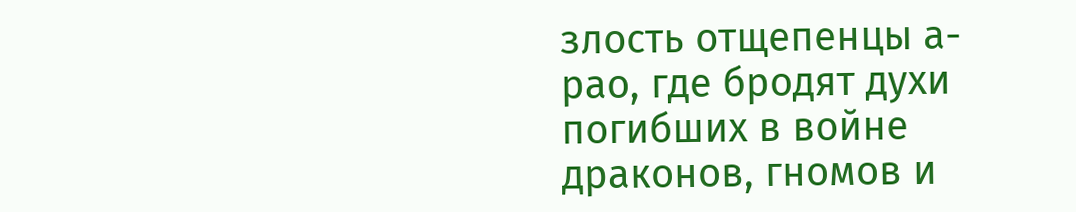злость отщепенцы а-рао, где бродят духи погибших в войне драконов, гномов и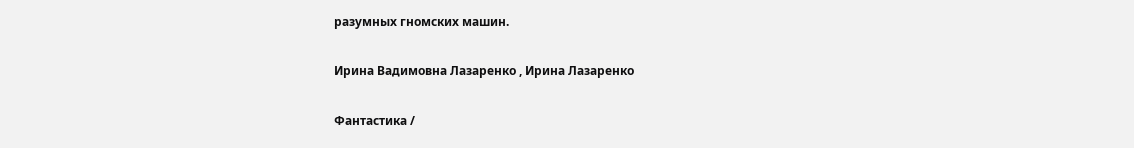разумных гномских машин.

Ирина Вадимовна Лазаренко , Ирина Лазаренко

Фантастика /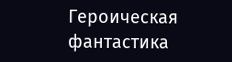Героическая фантастика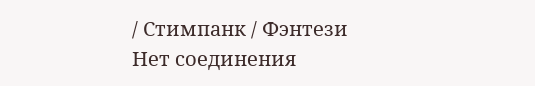/ Стимпанк / Фэнтези
Нет соединения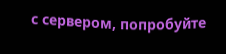с сервером, попробуйте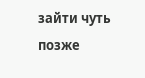зайти чуть позже